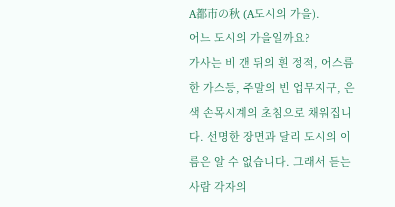A都市の秋 (A도시의 가을).
어느 도시의 가을일까요?
가사는 비 갠 뒤의 흰 정적, 어스름한 가스등, 주말의 빈 업무지구, 은색 손목시계의 초침으로 채워집니다. 선명한 장면과 달리 도시의 이름은 알 수 없습니다. 그래서 듣는 사람 각자의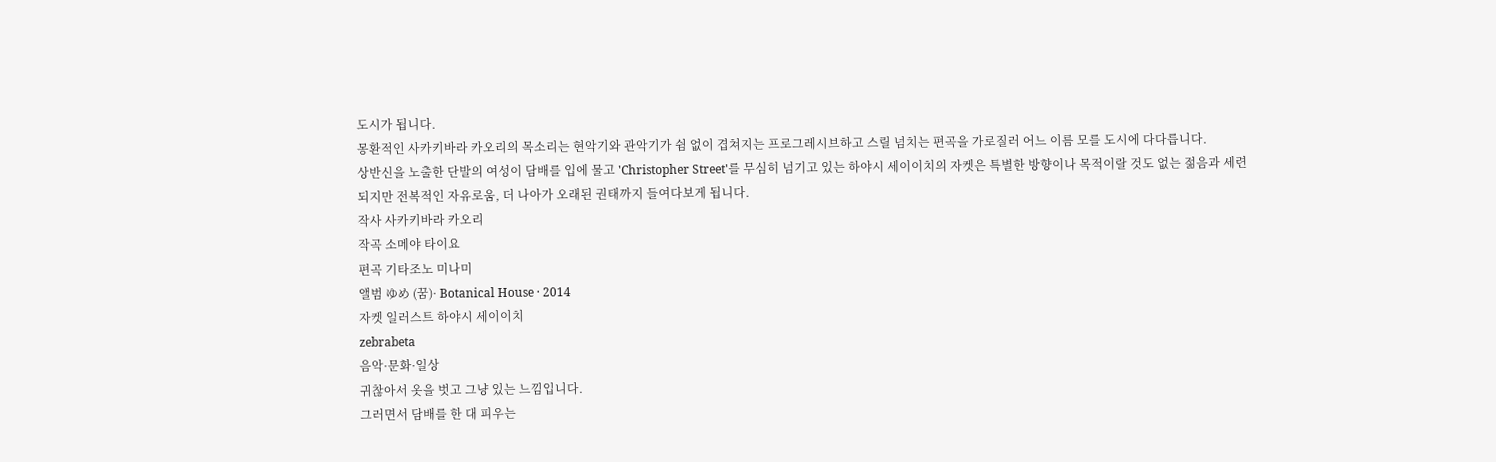도시가 됩니다.
몽환적인 사카키바라 카오리의 목소리는 현악기와 관악기가 쉼 없이 겹쳐지는 프로그레시브하고 스릴 넘치는 편곡을 가로질러 어느 이름 모를 도시에 다다릅니다.
상반신을 노출한 단발의 여성이 담배를 입에 물고 'Christopher Street'를 무심히 넘기고 있는 하야시 세이이치의 자켓은 특별한 방향이나 목적이랄 것도 없는 젊음과 세련되지만 전복적인 자유로움, 더 나아가 오래된 권태까지 들여다보게 됩니다.
작사 사카키바라 카오리
작곡 소메야 타이요
편곡 기타조노 미나미
앨범 ゆめ (꿈)· Botanical House · 2014
자켓 일러스트 하야시 세이이치
zebrabeta
음악·문화·일상
귀찮아서 옷을 벗고 그냥 있는 느낌입니다.
그러면서 담배를 한 대 피우는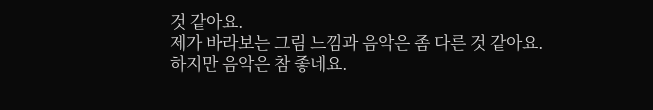것 같아요.
제가 바라보는 그림 느낌과 음악은 좀 다른 것 같아요.
하지만 음악은 참 좋네요.